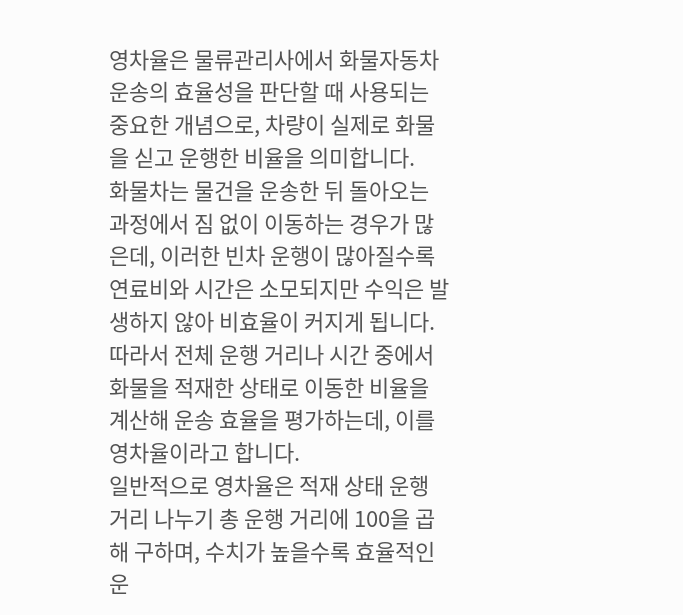영차율은 물류관리사에서 화물자동차 운송의 효율성을 판단할 때 사용되는 중요한 개념으로, 차량이 실제로 화물을 싣고 운행한 비율을 의미합니다.
화물차는 물건을 운송한 뒤 돌아오는 과정에서 짐 없이 이동하는 경우가 많은데, 이러한 빈차 운행이 많아질수록 연료비와 시간은 소모되지만 수익은 발생하지 않아 비효율이 커지게 됩니다. 따라서 전체 운행 거리나 시간 중에서 화물을 적재한 상태로 이동한 비율을 계산해 운송 효율을 평가하는데, 이를 영차율이라고 합니다.
일반적으로 영차율은 적재 상태 운행 거리 나누기 총 운행 거리에 100을 곱해 구하며, 수치가 높을수록 효율적인 운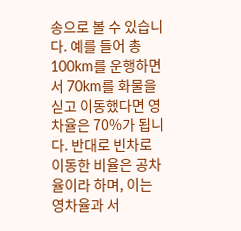송으로 볼 수 있습니다. 예를 들어 총 100km를 운행하면서 70km를 화물을 싣고 이동했다면 영차율은 70%가 됩니다. 반대로 빈차로 이동한 비율은 공차율이라 하며, 이는 영차율과 서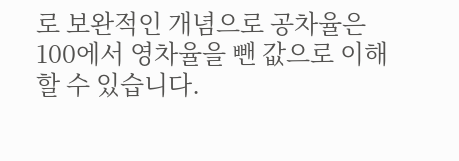로 보완적인 개념으로 공차율은 100에서 영차율을 뺀 값으로 이해할 수 있습니다.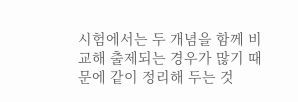시험에서는 두 개념을 함께 비교해 출제되는 경우가 많기 때문에 같이 정리해 두는 것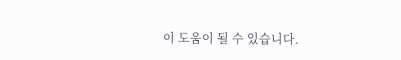이 도움이 될 수 있습니다.